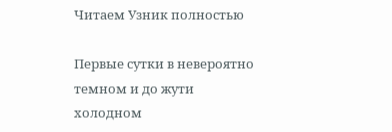Читаем Узник полностью

Первые сутки в невероятно темном и до жути холодном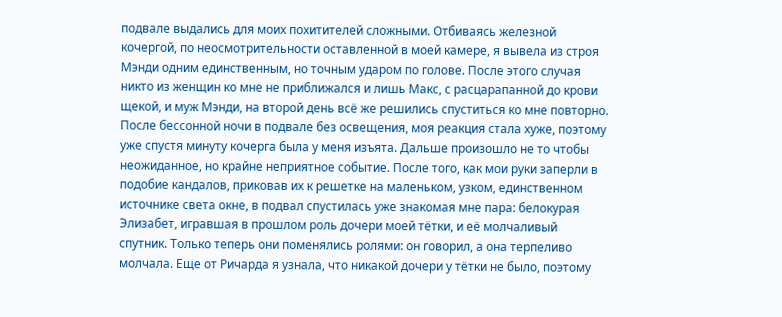подвале выдались для моих похитителей сложными. Отбиваясь железной кочергой, по неосмотрительности оставленной в моей камере, я вывела из строя Мэнди одним единственным, но точным ударом по голове. После этого случая никто из женщин ко мне не приближался и лишь Макс, с расцарапанной до крови щекой, и муж Мэнди, на второй день всё же решились спуститься ко мне повторно. После бессонной ночи в подвале без освещения, моя реакция стала хуже, поэтому уже спустя минуту кочерга была у меня изъята. Дальше произошло не то чтобы неожиданное, но крайне неприятное событие. После того, как мои руки заперли в подобие кандалов, приковав их к решетке на маленьком, узком, единственном источнике света окне, в подвал спустилась уже знакомая мне пара: белокурая Элизабет, игравшая в прошлом роль дочери моей тётки, и её молчаливый спутник. Только теперь они поменялись ролями: он говорил, а она терпеливо молчала. Еще от Ричарда я узнала, что никакой дочери у тётки не было, поэтому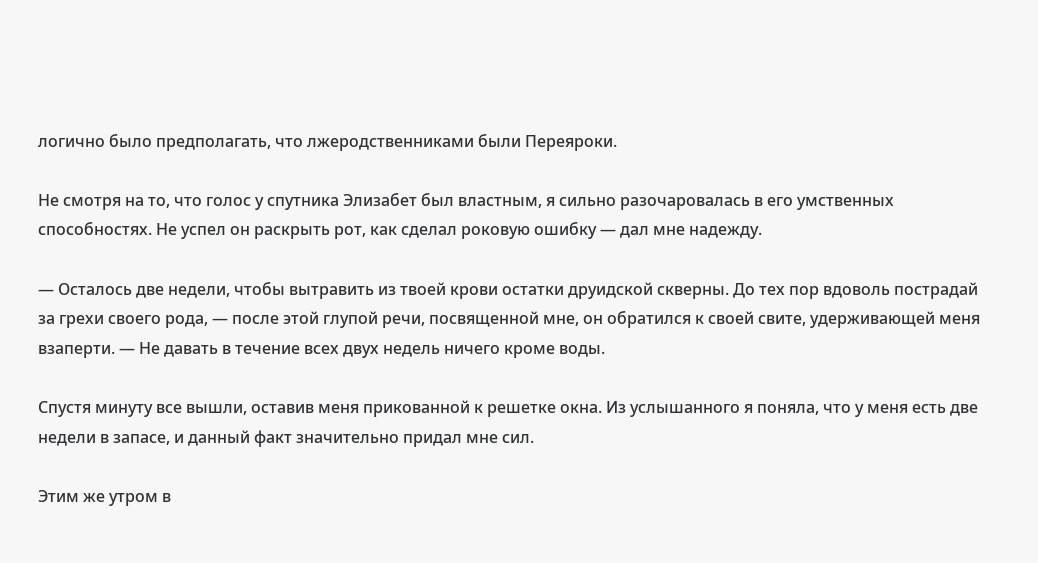логично было предполагать, что лжеродственниками были Переяроки.

Не смотря на то, что голос у спутника Элизабет был властным, я сильно разочаровалась в его умственных способностях. Не успел он раскрыть рот, как сделал роковую ошибку — дал мне надежду.

— Осталось две недели, чтобы вытравить из твоей крови остатки друидской скверны. До тех пор вдоволь пострадай за грехи своего рода, — после этой глупой речи, посвященной мне, он обратился к своей свите, удерживающей меня взаперти. — Не давать в течение всех двух недель ничего кроме воды.

Спустя минуту все вышли, оставив меня прикованной к решетке окна. Из услышанного я поняла, что у меня есть две недели в запасе, и данный факт значительно придал мне сил.

Этим же утром в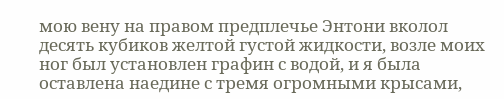мою вену на правом предплечье Энтони вколол десять кубиков желтой густой жидкости, возле моих ног был установлен графин с водой, и я была оставлена наедине с тремя огромными крысами,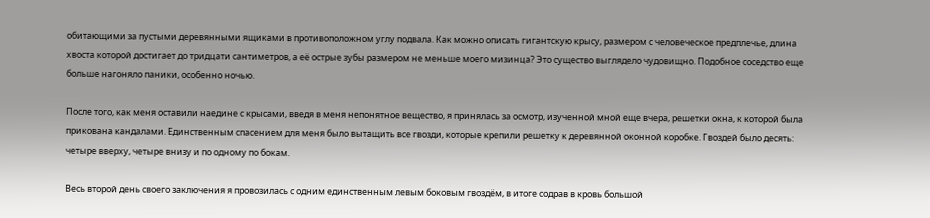обитающими за пустыми деревянными ящиками в противоположном углу подвала. Как можно описать гигантскую крысу, размером с человеческое предплечье, длина хвоста которой достигает до тридцати сантиметров, а её острые зубы размером не меньше моего мизинца? Это существо выглядело чудовищно. Подобное соседство еще больше нагоняло паники, особенно ночью.

После того, как меня оставили наедине с крысами, введя в меня непонятное вещество, я принялась за осмотр, изученной мной еще вчера, решетки окна, к которой была прикована кандалами. Единственным спасением для меня было вытащить все гвозди, которые крепили решетку к деревянной оконной коробке. Гвоздей было десять: четыре вверху, четыре внизу и по одному по бокам.

Весь второй день своего заключения я провозилась с одним единственным левым боковым гвоздём, в итоге содрав в кровь большой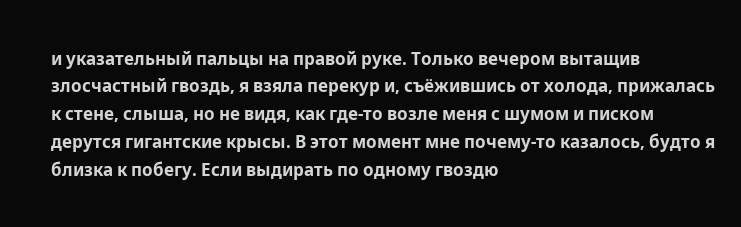и указательный пальцы на правой руке. Только вечером вытащив злосчастный гвоздь, я взяла перекур и, съёжившись от холода, прижалась к стене, слыша, но не видя, как где-то возле меня с шумом и писком дерутся гигантские крысы. В этот момент мне почему-то казалось, будто я близка к побегу. Если выдирать по одному гвоздю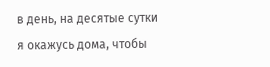в день, на десятые сутки я окажусь дома, чтобы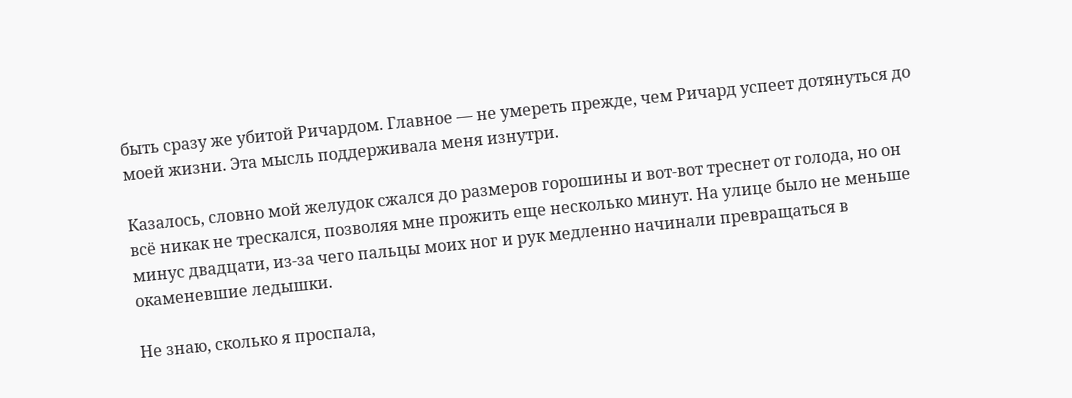быть сразу же убитой Ричардом. Главное — не умереть прежде, чем Ричард успеет дотянуться до моей жизни. Эта мысль поддерживала меня изнутри.

Казалось, словно мой желудок сжался до размеров горошины и вот-вот треснет от голода, но он всё никак не трескался, позволяя мне прожить еще несколько минут. На улице было не меньше минус двадцати, из-за чего пальцы моих ног и рук медленно начинали превращаться в окаменевшие ледышки.

Не знаю, сколько я проспала,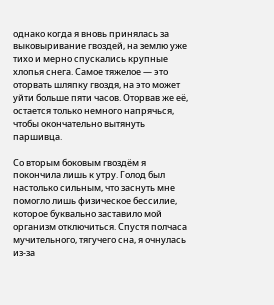однако когда я вновь принялась за выковыривание гвоздей, на землю уже тихо и мерно спускались крупные хлопья снега. Самое тяжелое — это оторвать шляпку гвоздя, на это может уйти больше пяти часов. Оторвав же её, остается только немного напрячься, чтобы окончательно вытянуть паршивца.

Со вторым боковым гвоздём я покончила лишь к утру. Голод был настолько сильным, что заснуть мне помогло лишь физическое бессилие, которое буквально заставило мой организм отключиться. Спустя полчаса мучительного, тягучего сна, я очнулась из-за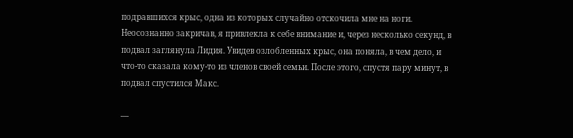подравшихся крыс, одна из которых случайно отскочила мне на ноги. Неосознанно закричав, я привлекла к себе внимание и, через несколько секунд, в подвал заглянула Лидия. Увидев озлобленных крыс, она поняла, в чем дело, и что-то сказала кому-то из членов своей семьи. После этого, спустя пару минут, в подвал спустился Макс.

—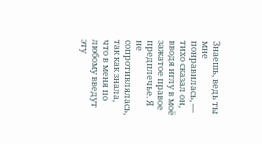Знаешь, ведь ты мне понравилась, — тихо сказал он, вводя иглу в моё зажатое правое предплечье. Я не сопротивлялась, так как знала, что в меня по любому введут эту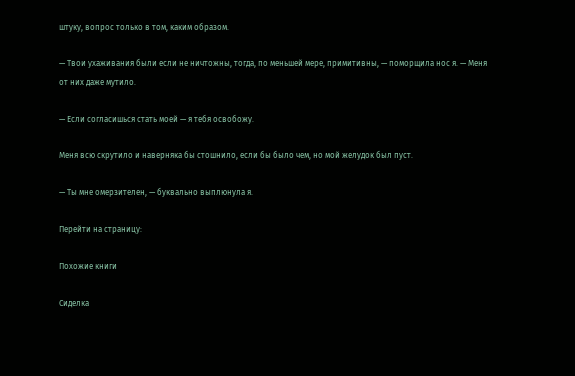штуку, вопрос только в том, каким образом.

— Твои ухаживания были если не ничтожны, тогда, по меньшей мере, примитивны, — поморщила нос я. — Меня от них даже мутило.

— Если согласишься стать моей — я тебя освобожу.

Меня всю скрутило и наверняка бы стошнило, если бы было чем, но мой желудок был пуст.

— Ты мне омерзителен, — буквально выплюнула я.

Перейти на страницу:

Похожие книги

Сиделка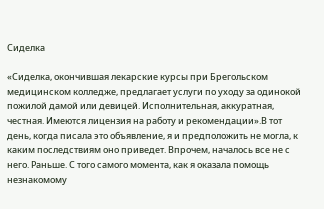Сиделка

«Сиделка, окончившая лекарские курсы при Брегольском медицинском колледже, предлагает услуги по уходу за одинокой пожилой дамой или девицей. Исполнительная, аккуратная, честная. Имеются лицензия на работу и рекомендации».В тот день, когда писала это объявление, я и предположить не могла, к каким последствиям оно приведет. Впрочем, началось все не с него. Раньше. С того самого момента, как я оказала помощь незнакомому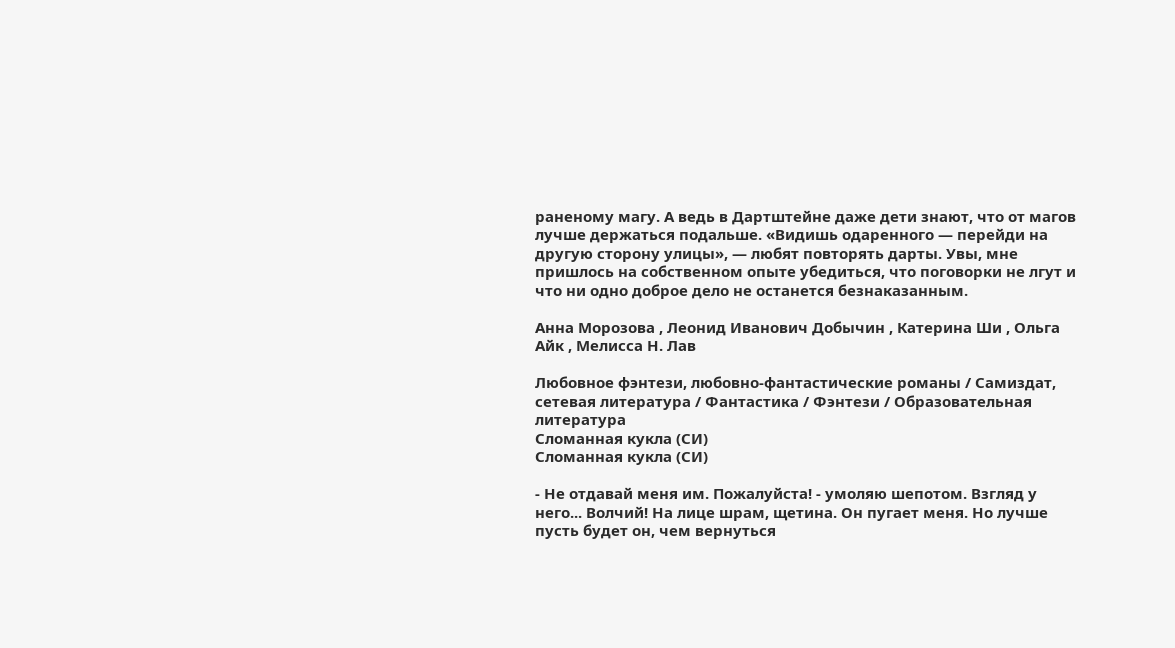раненому магу. А ведь в Дартштейне даже дети знают, что от магов лучше держаться подальше. «Видишь одаренного — перейди на другую сторону улицы», — любят повторять дарты. Увы, мне пришлось на собственном опыте убедиться, что поговорки не лгут и что ни одно доброе дело не останется безнаказанным.

Анна Морозова , Леонид Иванович Добычин , Катерина Ши , Ольга Айк , Мелисса Н. Лав

Любовное фэнтези, любовно-фантастические романы / Самиздат, сетевая литература / Фантастика / Фэнтези / Образовательная литература
Сломанная кукла (СИ)
Сломанная кукла (СИ)

- Не отдавай меня им. Пожалуйста! - умоляю шепотом. Взгляд у него... Волчий! На лице шрам, щетина. Он пугает меня. Но лучше пусть будет он, чем вернуться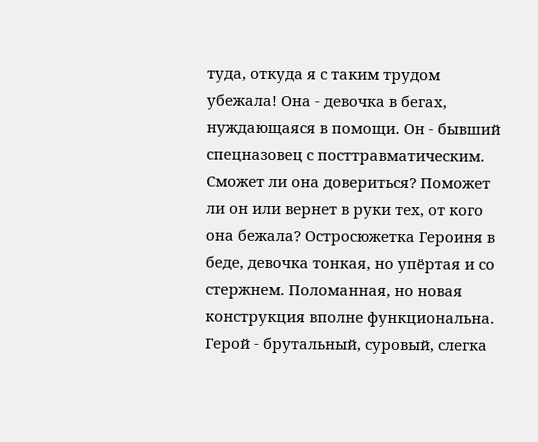туда, откуда я с таким трудом убежала! Она - девочка в бегах, нуждающаяся в помощи. Он - бывший спецназовец с посттравматическим. Сможет ли она довериться? Поможет ли он или вернет в руки тех, от кого она бежала? Остросюжетка Героиня в беде, девочка тонкая, но упёртая и со стержнем. Поломанная, но новая конструкция вполне функциональна. Герой - брутальный, суровый, слегка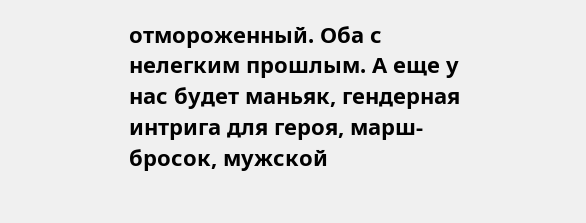отмороженный. Оба с нелегким прошлым. А еще у нас будет маньяк, гендерная интрига для героя, марш-бросок, мужской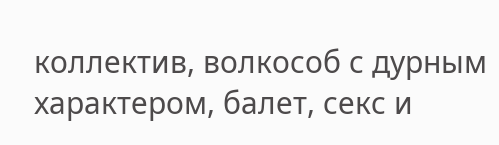коллектив, волкособ с дурным характером, балет, секс и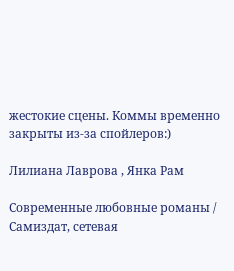жестокие сцены. Коммы временно закрыты из-за спойлеров:)

Лилиана Лаврова , Янка Рам

Современные любовные романы / Самиздат, сетевая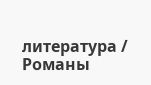литература / Романы